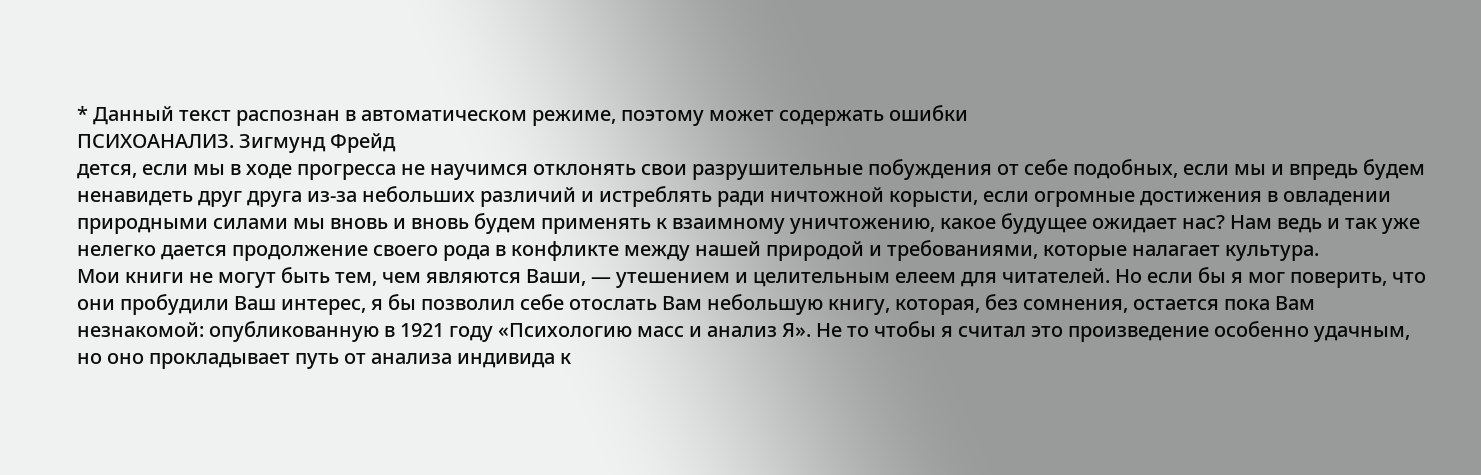* Данный текст распознан в автоматическом режиме, поэтому может содержать ошибки
ПСИХОАНАЛИЗ. Зигмунд Фрейд
дется, если мы в ходе прогресса не научимся отклонять свои разрушительные побуждения от себе подобных, если мы и впредь будем ненавидеть друг друга из-за небольших различий и истреблять ради ничтожной корысти, если огромные достижения в овладении природными силами мы вновь и вновь будем применять к взаимному уничтожению, какое будущее ожидает нас? Нам ведь и так уже нелегко дается продолжение своего рода в конфликте между нашей природой и требованиями, которые налагает культура.
Мои книги не могут быть тем, чем являются Ваши, — утешением и целительным елеем для читателей. Но если бы я мог поверить, что они пробудили Ваш интерес, я бы позволил себе отослать Вам небольшую книгу, которая, без сомнения, остается пока Вам незнакомой: опубликованную в 1921 году «Психологию масс и анализ Я». Не то чтобы я считал это произведение особенно удачным, но оно прокладывает путь от анализа индивида к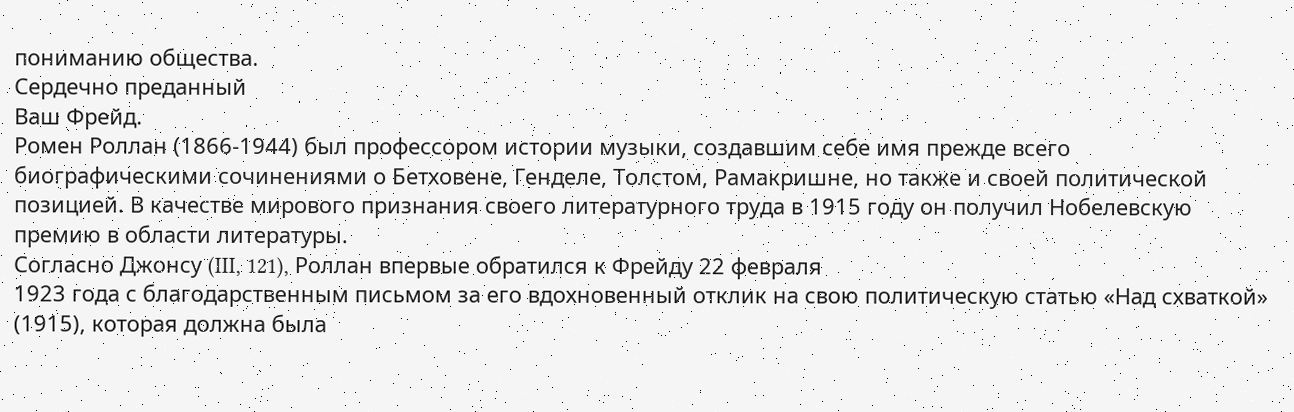пониманию общества.
Сердечно преданный
Ваш Фрейд.
Ромен Роллан (1866-1944) был профессором истории музыки, создавшим себе имя прежде всего биографическими сочинениями о Бетховене, Генделе, Толстом, Рамакришне, но также и своей политической позицией. В качестве мирового признания своего литературного труда в 1915 году он получил Нобелевскую премию в области литературы.
Согласно Джонсу (III, 121), Роллан впервые обратился к Фрейду 22 февраля
1923 года с благодарственным письмом за его вдохновенный отклик на свою политическую статью «Над схваткой» (1915), которая должна была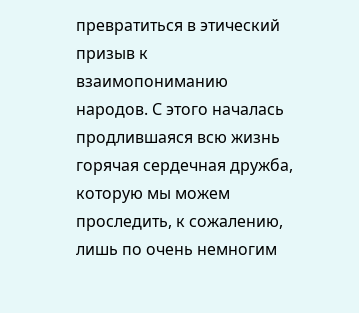превратиться в этический призыв к взаимопониманию народов. С этого началась продлившаяся всю жизнь горячая сердечная дружба, которую мы можем проследить, к сожалению, лишь по очень немногим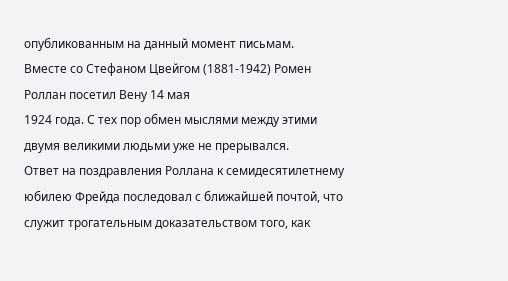опубликованным на данный момент письмам.
Вместе со Стефаном Цвейгом (1881-1942) Ромен Роллан посетил Вену 14 мая
1924 года. С тех пор обмен мыслями между этими двумя великими людьми уже не прерывался.
Ответ на поздравления Роллана к семидесятилетнему юбилею Фрейда последовал с ближайшей почтой, что служит трогательным доказательством того, как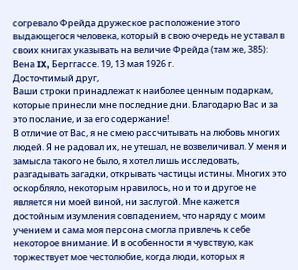согревало Фрейда дружеское расположение этого выдающегося человека, который в свою очередь не уставал в своих книгах указывать на величие Фрейда (там же, 385):
Вена IX, Берггассе. 19, 13 мая 1926 г.
Досточтимый друг,
Ваши строки принадлежат к наиболее ценным подаркам, которые принесли мне последние дни. Благодарю Вас и за это послание, и за его содержание!
В отличие от Вас, я не смею рассчитывать на любовь многих людей. Я не радовал их, не утешал, не возвеличивал. У меня и замысла такого не было, я хотел лишь исследовать, разгадывать загадки, открывать частицы истины. Многих это оскорбляло, некоторым нравилось, но и то и другое не является ни моей виной, ни заслугой. Мне кажется достойным изумления совпадением, что наряду с моим учением и сама моя персона смогла привлечь к себе некоторое внимание. И в особенности я чувствую, как торжествует мое честолюбие, когда люди, которых я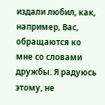издали любил, как, например, Вас, обращаются ко мне со словами дружбы. Я радуюсь этому, не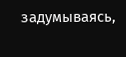задумываясь,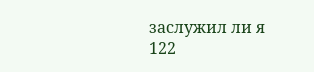заслужил ли я
122